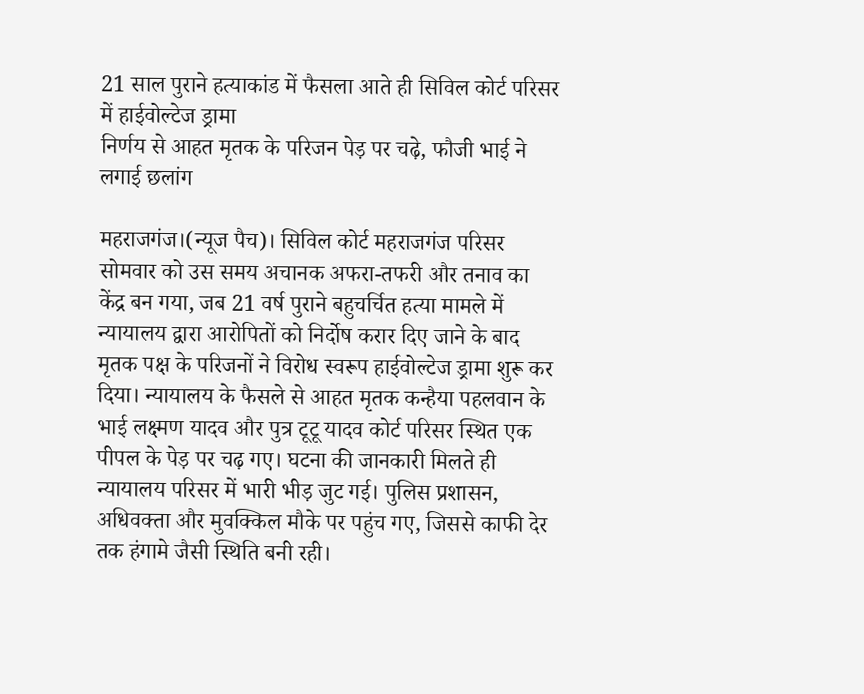21 साल पुराने हत्याकांड में फैसला आते ही सिविल कोर्ट परिसर में हाईवोल्टेज ड्रामा
निर्णय से आहत मृतक के परिजन पेड़ पर चढ़े, फौजी भाई ने लगाई छलांग

महराजगंज।(न्यूज पैच)। सिविल कोर्ट महराजगंज परिसर सोमवार को उस समय अचानक अफरा-तफरी और तनाव का केंद्र बन गया, जब 21 वर्ष पुराने बहुचर्चित हत्या मामले में न्यायालय द्वारा आरोपितों को निर्दोष करार दिए जाने के बाद मृतक पक्ष के परिजनों ने विरोध स्वरूप हाईवोल्टेज ड्रामा शुरू कर दिया। न्यायालय के फैसले से आहत मृतक कन्हैया पहलवान के भाई लक्ष्मण यादव और पुत्र टूटू यादव कोर्ट परिसर स्थित एक पीपल के पेड़ पर चढ़ गए। घटना की जानकारी मिलते ही न्यायालय परिसर में भारी भीड़ जुट गई। पुलिस प्रशासन, अधिवक्ता और मुवक्किल मौके पर पहुंच गए, जिससे काफी देर तक हंगामे जैसी स्थिति बनी रही।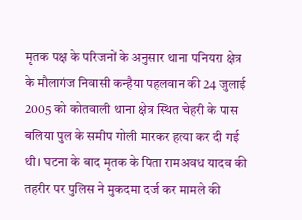मृतक पक्ष के परिजनों के अनुसार थाना पनियरा क्षेत्र के मौलागंज निवासी कन्हैया पहलवान की 24 जुलाई 2005 को कोतवाली थाना क्षेत्र स्थित चेहरी के पास बलिया पुल के समीप गोली मारकर हत्या कर दी गई थी। घटना के बाद मृतक के पिता रामअवध यादव की तहरीर पर पुलिस ने मुकदमा दर्ज कर मामले की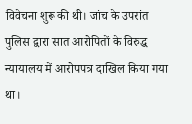विवेचना शुरू की थी। जांच के उपरांत पुलिस द्वारा सात आरोपितों के विरुद्ध न्यायालय में आरोपपत्र दाखिल किया गया था।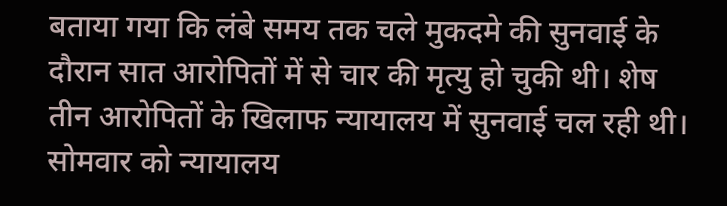बताया गया कि लंबे समय तक चले मुकदमे की सुनवाई के दौरान सात आरोपितों में से चार की मृत्यु हो चुकी थी। शेष तीन आरोपितों के खिलाफ न्यायालय में सुनवाई चल रही थी। सोमवार को न्यायालय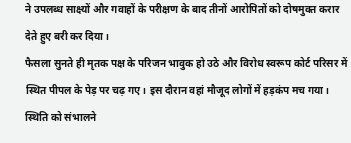ने उपलब्ध साक्ष्यों और गवाहों के परीक्षण के बाद तीनों आरोपितों को दोषमुक्त करार देते हुए बरी कर दिया।
फैसला सुनते ही मृतक पक्ष के परिजन भावुक हो उठे और विरोध स्वरूप कोर्ट परिसर में स्थित पीपल के पेड़ पर चढ़ गए। इस दौरान वहां मौजूद लोगों में हड़कंप मच गया। स्थिति को संभालने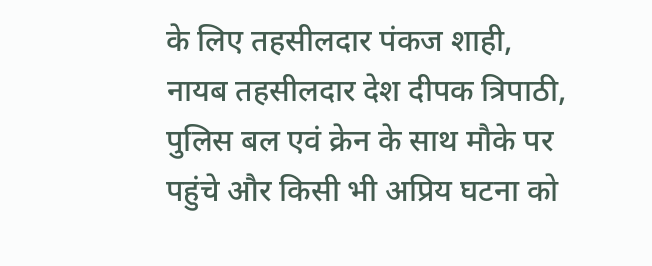के लिए तहसीलदार पंकज शाही, नायब तहसीलदार देश दीपक त्रिपाठी, पुलिस बल एवं क्रेन के साथ मौके पर पहुंचे और किसी भी अप्रिय घटना को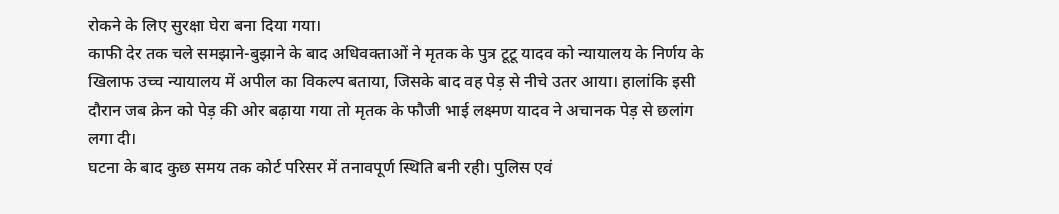रोकने के लिए सुरक्षा घेरा बना दिया गया।
काफी देर तक चले समझाने-बुझाने के बाद अधिवक्ताओं ने मृतक के पुत्र टूटू यादव को न्यायालय के निर्णय के खिलाफ उच्च न्यायालय में अपील का विकल्प बताया, जिसके बाद वह पेड़ से नीचे उतर आया। हालांकि इसी दौरान जब क्रेन को पेड़ की ओर बढ़ाया गया तो मृतक के फौजी भाई लक्ष्मण यादव ने अचानक पेड़ से छलांग लगा दी।
घटना के बाद कुछ समय तक कोर्ट परिसर में तनावपूर्ण स्थिति बनी रही। पुलिस एवं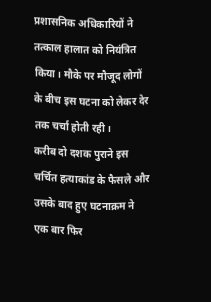प्रशासनिक अधिकारियों ने तत्काल हालात को नियंत्रित किया। मौके पर मौजूद लोगों के बीच इस घटना को लेकर देर तक चर्चा होती रही।
करीब दो दशक पुराने इस चर्चित हत्याकांड के फैसले और उसके बाद हुए घटनाक्रम ने एक बार फिर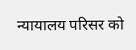न्यायालय परिसर को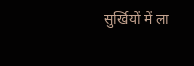सुर्खियों में ला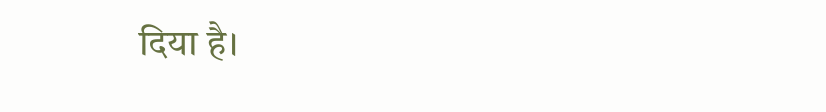दिया है।